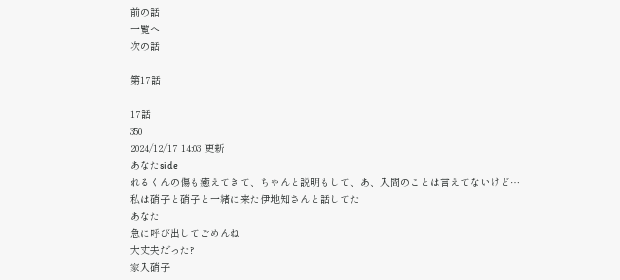前の話
一覧へ
次の話

第17話

17話
350
2024/12/17 14:03 更新
あなたside
れるくんの傷も癒えてきて、ちゃんと説明もして、あ、入間のことは言えてないけど…
私は硝子と硝子と一緒に来た伊地知さんと話してた
あなた
急に呼び出してごめんね
大丈夫だった?
家入硝子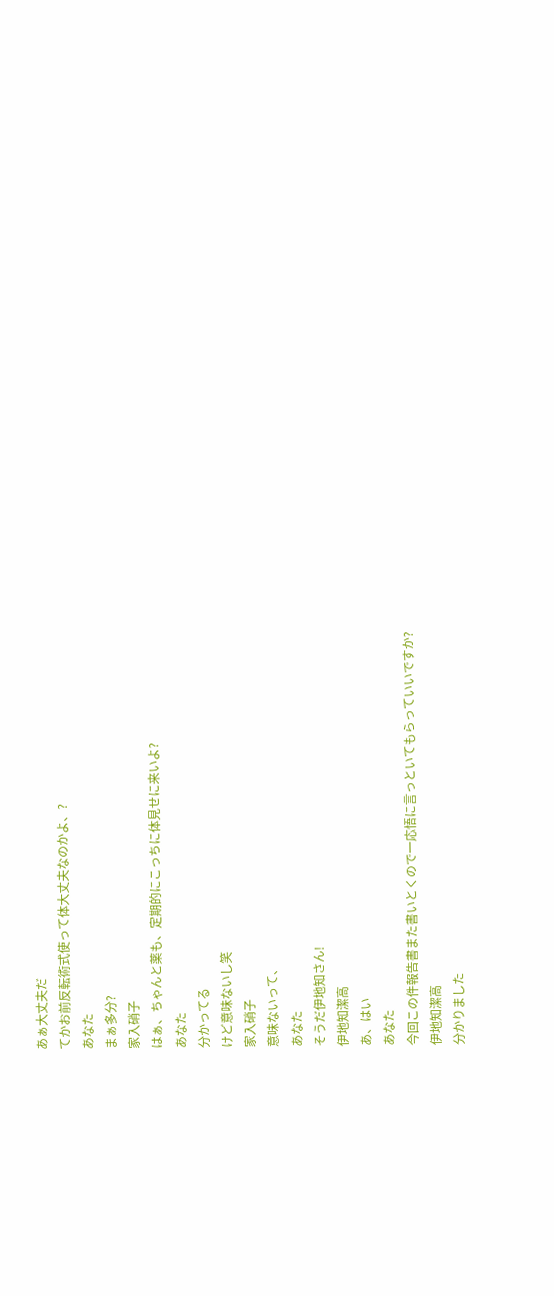あぁ大丈夫だ
てかお前反転術式使って体大丈夫なのかよ、?
あなた
まぁ多分?
家入硝子
はぁ、ちゃんと薬も、定期的にこっちに体見せに来いよ?
あなた
分かってる
けど意味ないし笑
家入硝子
意味ないって、
あなた
そうだ伊地知さん!
伊地知潔高
あ、はい
あなた
今回この件報告書また書いとくので一応悟に言っといてもらっていいですか?
伊地知潔高
分かりました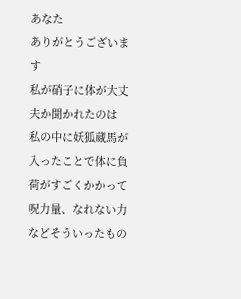あなた
ありがとうございます
私が硝子に体が大丈夫か聞かれたのは
私の中に妖狐蔵馬が入ったことで体に負荷がすごくかかって呪力量、なれない力などそういったもの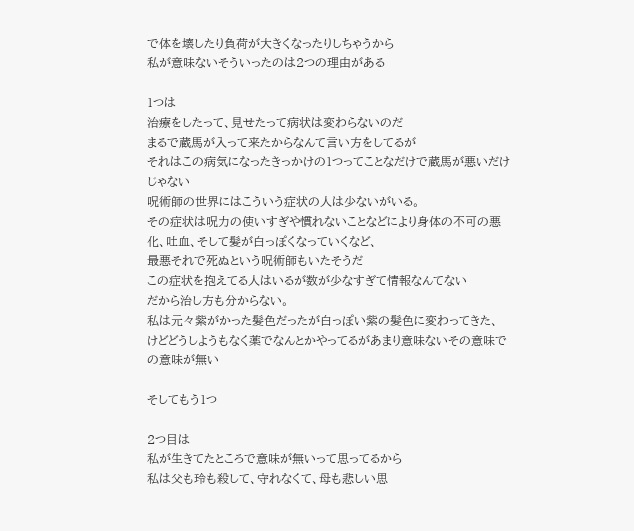で体を壊したり負荷が大きくなったりしちゃうから
私が意味ないそういったのは2つの理由がある

1つは
治療をしたって、見せたって病状は変わらないのだ
まるで蔵馬が入って来たからなんて言い方をしてるが
それはこの病気になったきっかけの1つってことなだけで蔵馬が悪いだけじゃない
呪術師の世界にはこういう症状の人は少ないがいる。
その症状は呪力の使いすぎや慣れないことなどにより身体の不可の悪化、吐血、そして髪が白っぽくなっていくなど、
最悪それで死ぬという呪術師もいたそうだ
この症状を抱えてる人はいるが数が少なすぎて情報なんてない
だから治し方も分からない。
私は元々紫がかった髪色だったが白っぽい紫の髪色に変わってきた、
けどどうしようもなく薬でなんとかやってるがあまり意味ないその意味での意味が無い

そしてもう1つ

2つ目は
私が生きてたところで意味が無いって思ってるから
私は父も玲も殺して、守れなくて、母も悲しい思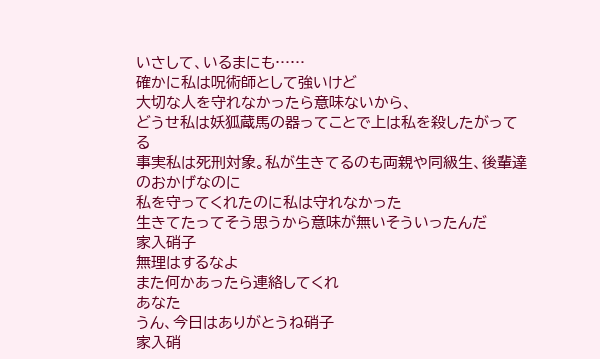いさして、いるまにも……
確かに私は呪術師として強いけど
大切な人を守れなかったら意味ないから、
どうせ私は妖狐蔵馬の器ってことで上は私を殺したがってる
事実私は死刑対象。私が生きてるのも両親や同級生、後輩達のおかげなのに
私を守ってくれたのに私は守れなかった
生きてたってそう思うから意味が無いそういったんだ
家入硝子
無理はするなよ
また何かあったら連絡してくれ
あなた
うん、今日はありがとうね硝子
家入硝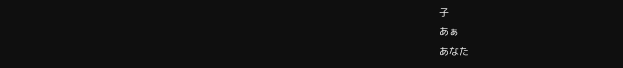子
あぁ
あなた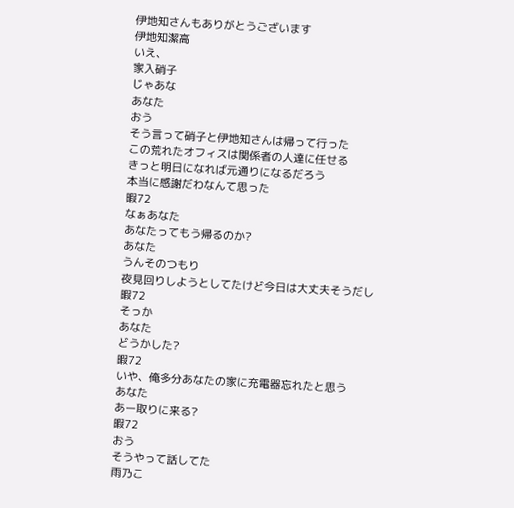伊地知さんもありがとうございます
伊地知潔高
いえ、
家入硝子
じゃあな
あなた
おう
そう言って硝子と伊地知さんは帰って行った
この荒れたオフィスは関係者の人達に任せる
きっと明日になれば元通りになるだろう
本当に感謝だわなんて思った
暇72
なぁあなた
あなたってもう帰るのか?
あなた
うんそのつもり
夜見回りしようとしてたけど今日は大丈夫そうだし
暇72
そっか
あなた
どうかした?
暇72
いや、俺多分あなたの家に充電器忘れたと思う
あなた
あー取りに来る?
暇72
おう
そうやって話してた
雨乃こ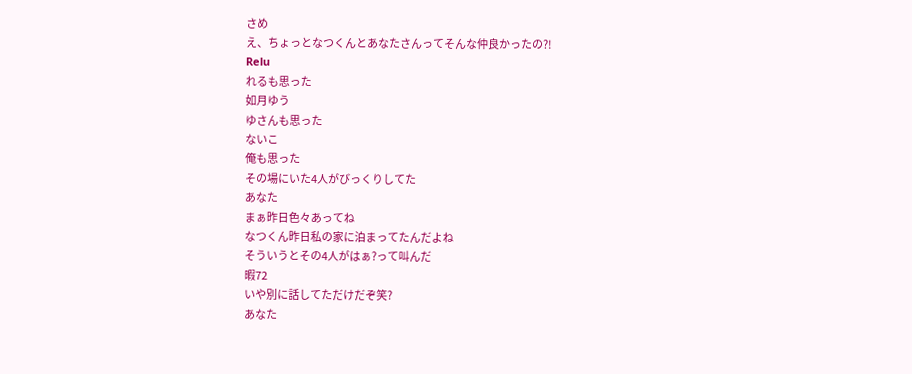さめ
え、ちょっとなつくんとあなたさんってそんな仲良かったの?!
Relu
れるも思った
如月ゆう
ゆさんも思った
ないこ
俺も思った
その場にいた4人がびっくりしてた
あなた
まぁ昨日色々あってね
なつくん昨日私の家に泊まってたんだよね
そういうとその4人がはぁ?って叫んだ
暇72
いや別に話してただけだぞ笑?
あなた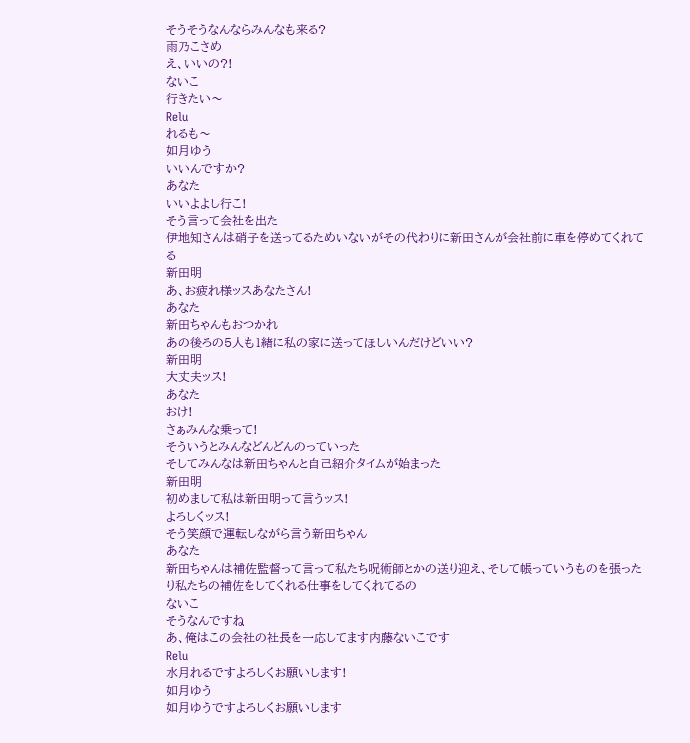そうそうなんならみんなも来る?
雨乃こさめ
え、いいの?!
ないこ
行きたい〜
Relu
れるも〜
如月ゆう
いいんですか?
あなた
いいよよし行こ!
そう言って会社を出た
伊地知さんは硝子を送ってるためいないがその代わりに新田さんが会社前に車を停めてくれてる
新田明
あ、お疲れ様ッスあなたさん!
あなた
新田ちゃんもおつかれ
あの後ろの5人も1緒に私の家に送ってほしいんだけどいい?
新田明
大丈夫ッス!
あなた
おけ!
さぁみんな乗って!
そういうとみんなどんどんのっていった
そしてみんなは新田ちゃんと自己紹介タイムが始まった
新田明
初めまして私は新田明って言うッス!
よろしくッス!
そう笑顔で運転しながら言う新田ちゃん
あなた
新田ちゃんは補佐監督って言って私たち呪術師とかの送り迎え、そして帳っていうものを張ったり私たちの補佐をしてくれる仕事をしてくれてるの
ないこ
そうなんですね
あ、俺はこの会社の社長を一応してます内藤ないこです
Relu
水月れるですよろしくお願いします!
如月ゆう
如月ゆうですよろしくお願いします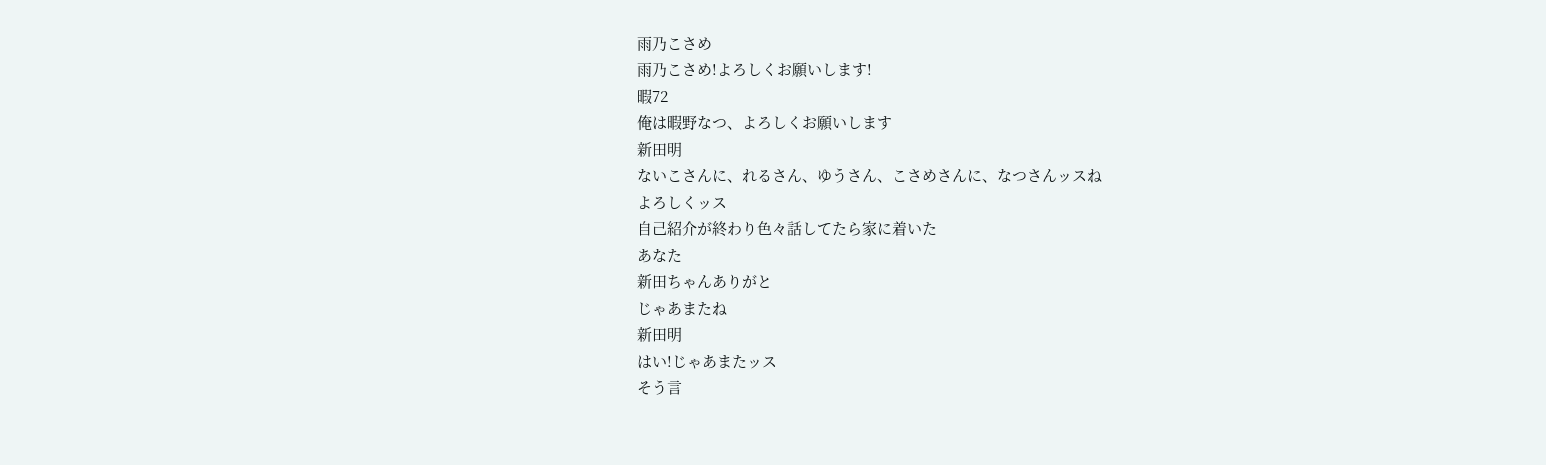雨乃こさめ
雨乃こさめ!よろしくお願いします!
暇72
俺は暇野なつ、よろしくお願いします
新田明
ないこさんに、れるさん、ゆうさん、こさめさんに、なつさんッスね
よろしくッス
自己紹介が終わり色々話してたら家に着いた
あなた
新田ちゃんありがと
じゃあまたね
新田明
はい!じゃあまたッス
そう言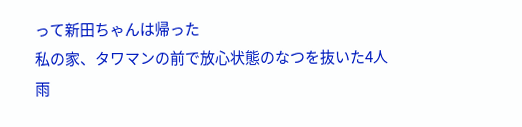って新田ちゃんは帰った
私の家、タワマンの前で放心状態のなつを抜いた4人
雨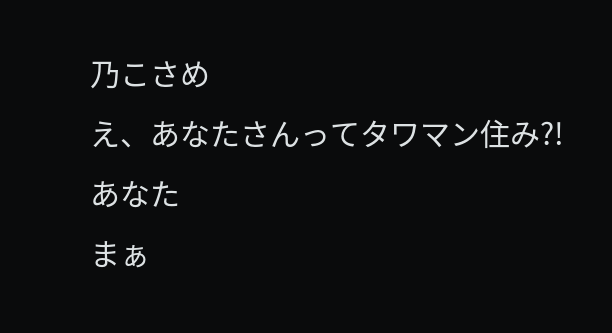乃こさめ
え、あなたさんってタワマン住み?!
あなた
まぁ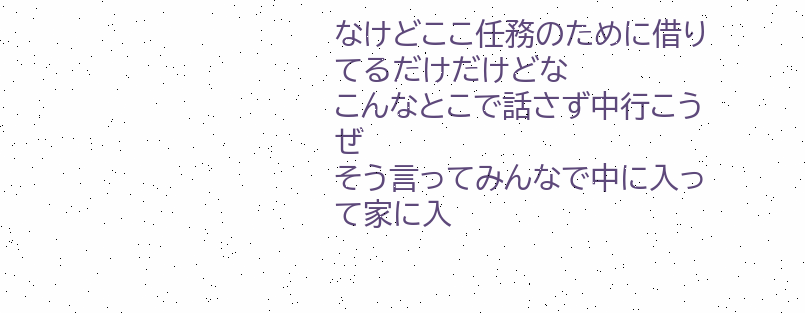なけどここ任務のために借りてるだけだけどな
こんなとこで話さず中行こうぜ
そう言ってみんなで中に入って家に入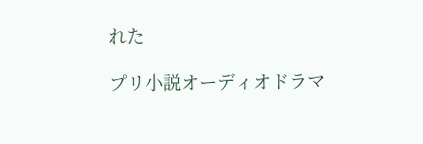れた

プリ小説オーディオドラマ